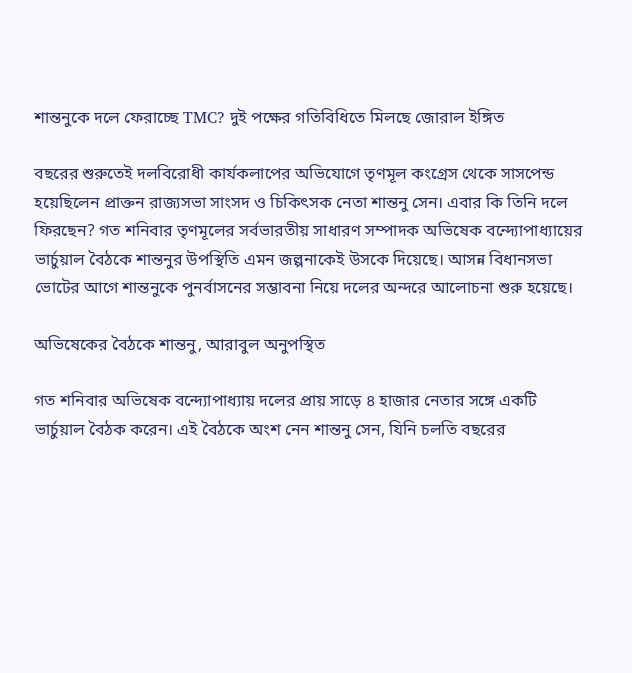শান্তনুকে দলে ফেরাচ্ছে TMC? দুই পক্ষের গতিবিধিতে মিলছে জোরাল ইঙ্গিত

বছরের শুরুতেই দলবিরোধী কার্যকলাপের অভিযোগে তৃণমূল কংগ্রেস থেকে সাসপেন্ড হয়েছিলেন প্রাক্তন রাজ্যসভা সাংসদ ও চিকিৎসক নেতা শান্তনু সেন। এবার কি তিনি দলে ফিরছেন? গত শনিবার তৃণমূলের সর্বভারতীয় সাধারণ সম্পাদক অভিষেক বন্দ্যোপাধ্যায়ের ভার্চুয়াল বৈঠকে শান্তনুর উপস্থিতি এমন জল্পনাকেই উসকে দিয়েছে। আসন্ন বিধানসভা ভোটের আগে শান্তনুকে পুনর্বাসনের সম্ভাবনা নিয়ে দলের অন্দরে আলোচনা শুরু হয়েছে।

অভিষেকের বৈঠকে শান্তনু, আরাবুল অনুপস্থিত

গত শনিবার অভিষেক বন্দ্যোপাধ্যায় দলের প্রায় সাড়ে ৪ হাজার নেতার সঙ্গে একটি ভার্চুয়াল বৈঠক করেন। এই বৈঠকে অংশ নেন শান্তনু সেন, যিনি চলতি বছরের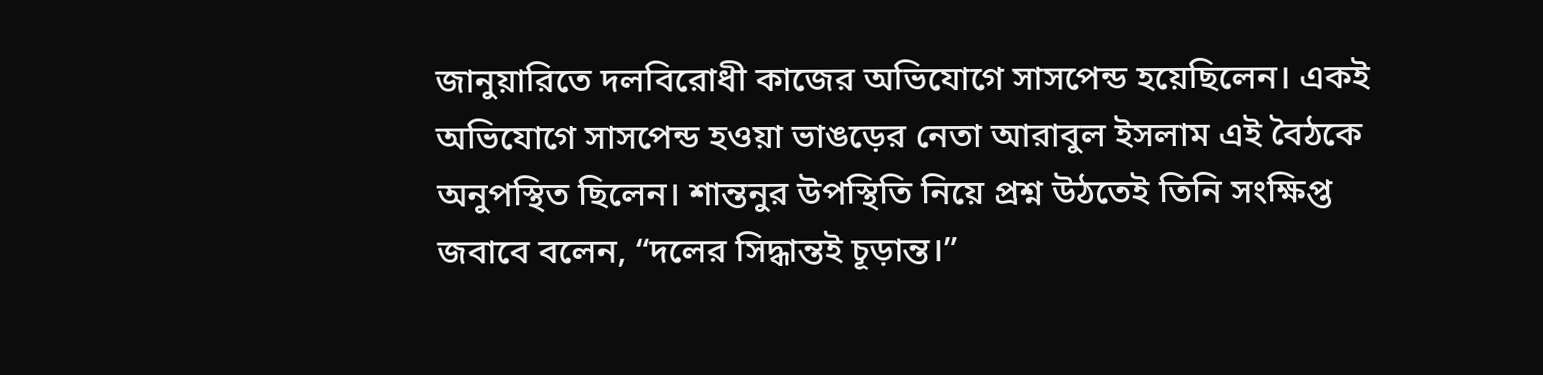জানুয়ারিতে দলবিরোধী কাজের অভিযোগে সাসপেন্ড হয়েছিলেন। একই অভিযোগে সাসপেন্ড হওয়া ভাঙড়ের নেতা আরাবুল ইসলাম এই বৈঠকে অনুপস্থিত ছিলেন। শান্তনুর উপস্থিতি নিয়ে প্রশ্ন উঠতেই তিনি সংক্ষিপ্ত জবাবে বলেন, “দলের সিদ্ধান্তই চূড়ান্ত।”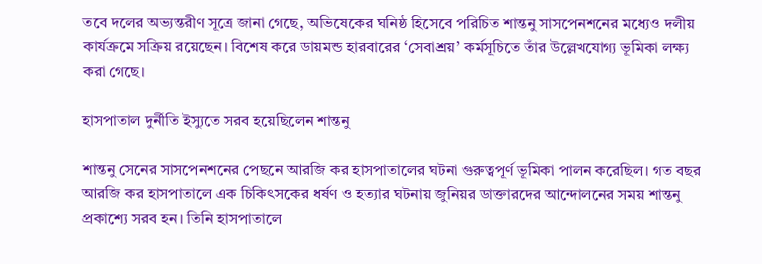তবে দলের অভ্যন্তরীণ সূত্রে জানা গেছে, অভিষেকের ঘনিষ্ঠ হিসেবে পরিচিত শান্তনু সাসপেনশনের মধ্যেও দলীয় কার্যক্রমে সক্রিয় রয়েছেন। বিশেষ করে ডায়মন্ড হারবারের ‘সেবাশ্রয়’ কর্মসূচিতে তাঁর উল্লেখযোগ্য ভূমিকা লক্ষ্য করা গেছে।

হাসপাতাল দুর্নীতি ইস্যুতে সরব হয়েছিলেন শান্তনু

শান্তনু সেনের সাসপেনশনের পেছনে আরজি কর হাসপাতালের ঘটনা গুরুত্বপূর্ণ ভূমিকা পালন করেছিল। গত বছর আরজি কর হাসপাতালে এক চিকিৎসকের ধর্ষণ ও হত্যার ঘটনায় জুনিয়র ডাক্তারদের আন্দোলনের সময় শান্তনু প্রকাশ্যে সরব হন। তিনি হাসপাতালে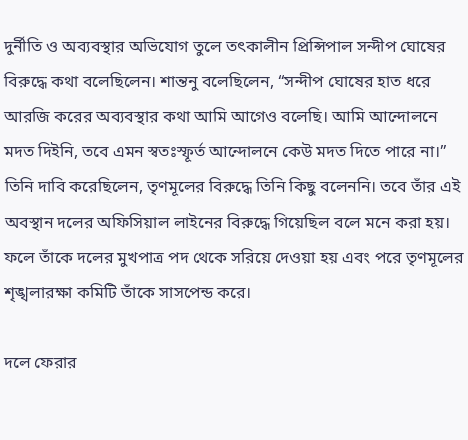দুর্নীতি ও অব্যবস্থার অভিযোগ তুলে তৎকালীন প্রিন্সিপাল সন্দীপ ঘোষের বিরুদ্ধে কথা বলেছিলেন। শান্তনু বলেছিলেন, “সন্দীপ ঘোষের হাত ধরে আরজি করের অব্যবস্থার কথা আমি আগেও বলেছি। আমি আন্দোলনে মদত দিইনি, তবে এমন স্বতঃস্ফূর্ত আন্দোলনে কেউ মদত দিতে পারে না।” তিনি দাবি করেছিলেন, তৃণমূলের বিরুদ্ধে তিনি কিছু বলেননি। তবে তাঁর এই অবস্থান দলের অফিসিয়াল লাইনের বিরুদ্ধে গিয়েছিল বলে মনে করা হয়। ফলে তাঁকে দলের মুখপাত্র পদ থেকে সরিয়ে দেওয়া হয় এবং পরে তৃণমূলের শৃঙ্খলারক্ষা কমিটি তাঁকে সাসপেন্ড করে।

দলে ফেরার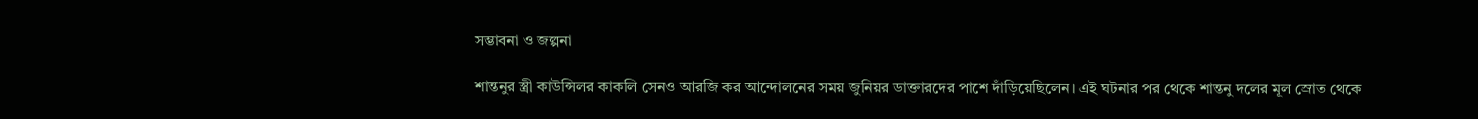সম্ভাবনা ও জল্পনা

শান্তনুর স্ত্রী কাউন্সিলর কাকলি সেনও আরজি কর আন্দোলনের সময় জুনিয়র ডাক্তারদের পাশে দাঁড়িয়েছিলেন। এই ঘটনার পর থেকে শান্তনু দলের মূল স্রোত থেকে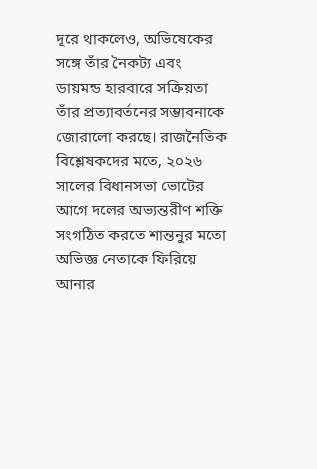দূরে থাকলেও, অভিষেকের সঙ্গে তাঁর নৈকট্য এবং ডায়মন্ড হারবারে সক্রিয়তা তাঁর প্রত্যাবর্তনের সম্ভাবনাকে জোরালো করছে। রাজনৈতিক বিশ্লেষকদের মতে, ২০২৬ সালের বিধানসভা ভোটের আগে দলের অভ্যন্তরীণ শক্তি সংগঠিত করতে শান্তনুর মতো অভিজ্ঞ নেতাকে ফিরিয়ে আনার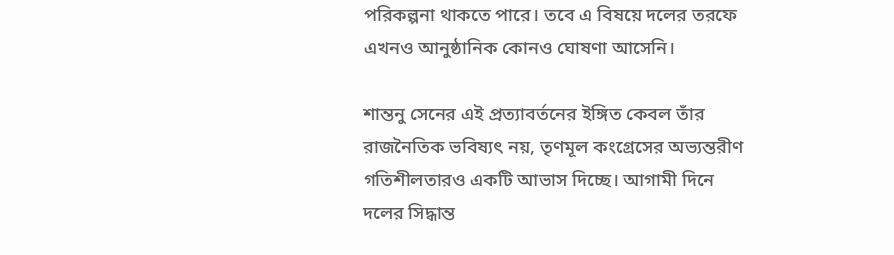পরিকল্পনা থাকতে পারে। তবে এ বিষয়ে দলের তরফে এখনও আনুষ্ঠানিক কোনও ঘোষণা আসেনি।

শান্তনু সেনের এই প্রত্যাবর্তনের ইঙ্গিত কেবল তাঁর রাজনৈতিক ভবিষ্যৎ নয়, তৃণমূল কংগ্রেসের অভ্যন্তরীণ গতিশীলতারও একটি আভাস দিচ্ছে। আগামী দিনে দলের সিদ্ধান্ত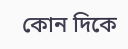কোন দিকে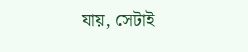যায়, সেটাই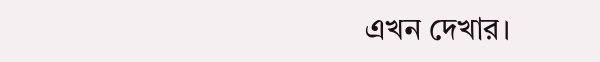এখন দেখার।